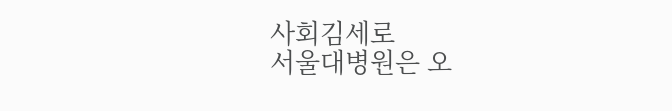사회김세로
서울대병원은 오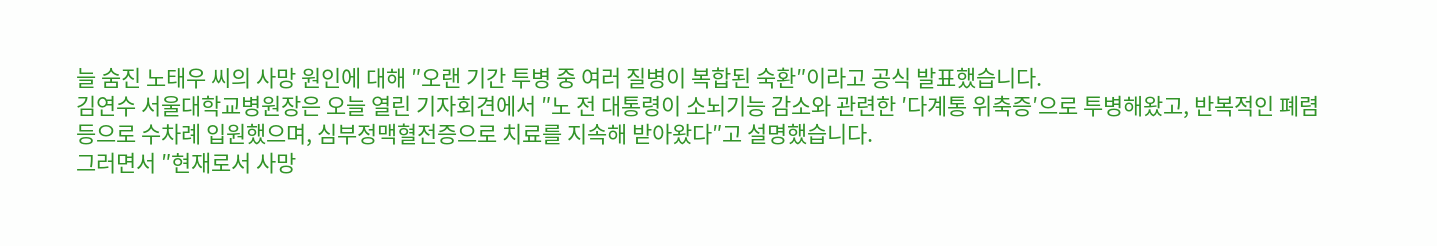늘 숨진 노태우 씨의 사망 원인에 대해 ″오랜 기간 투병 중 여러 질병이 복합된 숙환″이라고 공식 발표했습니다.
김연수 서울대학교병원장은 오늘 열린 기자회견에서 ″노 전 대통령이 소뇌기능 감소와 관련한 ′다계통 위축증′으로 투병해왔고, 반복적인 폐렴 등으로 수차례 입원했으며, 심부정맥혈전증으로 치료를 지속해 받아왔다″고 설명했습니다.
그러면서 ″현재로서 사망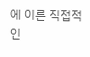에 이른 직접적인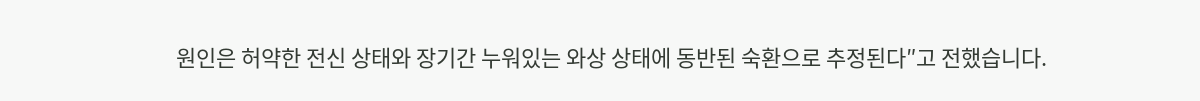원인은 허약한 전신 상태와 장기간 누워있는 와상 상태에 동반된 숙환으로 추정된다″고 전했습니다.